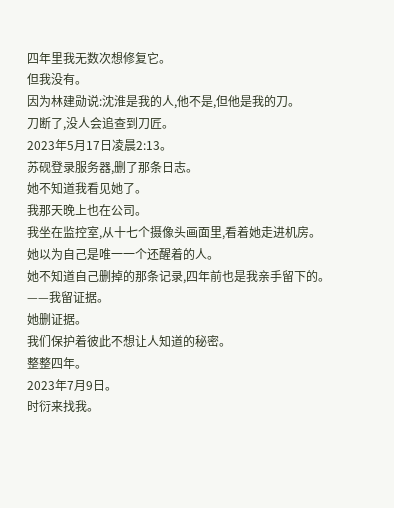四年里我无数次想修复它。
但我没有。
因为林建勋说:沈淮是我的人,他不是,但他是我的刀。
刀断了,没人会追查到刀匠。
2023年5月17日凌晨2:13。
苏砚登录服务器,删了那条日志。
她不知道我看见她了。
我那天晚上也在公司。
我坐在监控室,从十七个摄像头画面里,看着她走进机房。
她以为自己是唯一一个还醒着的人。
她不知道自己删掉的那条记录,四年前也是我亲手留下的。
——我留证据。
她删证据。
我们保护着彼此不想让人知道的秘密。
整整四年。
2023年7月9日。
时衍来找我。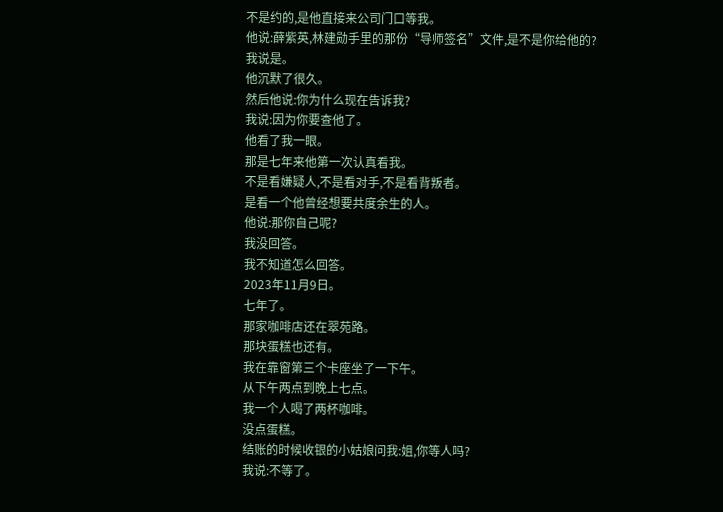不是约的,是他直接来公司门口等我。
他说:薛紫英,林建勋手里的那份“导师签名”文件,是不是你给他的?
我说是。
他沉默了很久。
然后他说:你为什么现在告诉我?
我说:因为你要查他了。
他看了我一眼。
那是七年来他第一次认真看我。
不是看嫌疑人,不是看对手,不是看背叛者。
是看一个他曾经想要共度余生的人。
他说:那你自己呢?
我没回答。
我不知道怎么回答。
2023年11月9日。
七年了。
那家咖啡店还在翠苑路。
那块蛋糕也还有。
我在靠窗第三个卡座坐了一下午。
从下午两点到晚上七点。
我一个人喝了两杯咖啡。
没点蛋糕。
结账的时候收银的小姑娘问我:姐,你等人吗?
我说:不等了。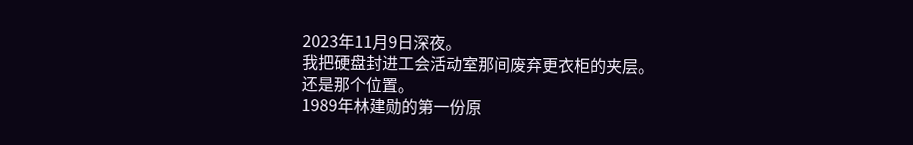2023年11月9日深夜。
我把硬盘封进工会活动室那间废弃更衣柜的夹层。
还是那个位置。
1989年林建勋的第一份原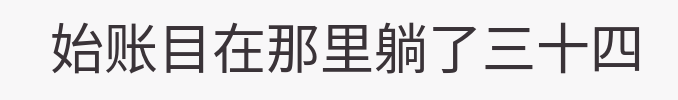始账目在那里躺了三十四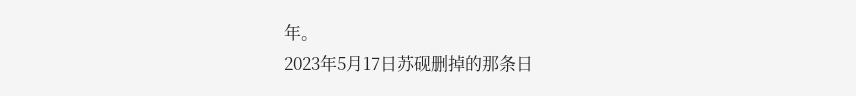年。
2023年5月17日苏砚删掉的那条日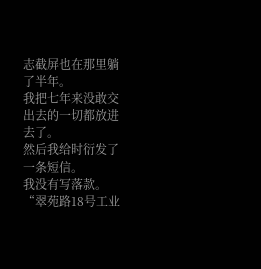志截屏也在那里躺了半年。
我把七年来没敢交出去的一切都放进去了。
然后我给时衍发了一条短信。
我没有写落款。
“翠苑路18号工业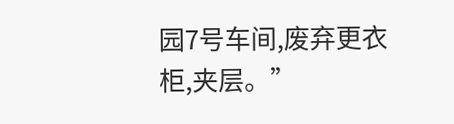园7号车间,废弃更衣柜,夹层。”